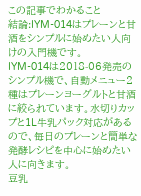この記事でわかること
結論:IYM-014はプレーンと甘酒をシンプルに始めたい人向けの入門機です。
IYM-014は2018-06発売のシンプル機で、自動メニュー2種はプレーンヨーグルトと甘酒に絞られています。水切りカップと1L牛乳パック対応があるので、毎日のプレーンと簡単な発酵レシピを中心に始めたい人に向きます。
豆乳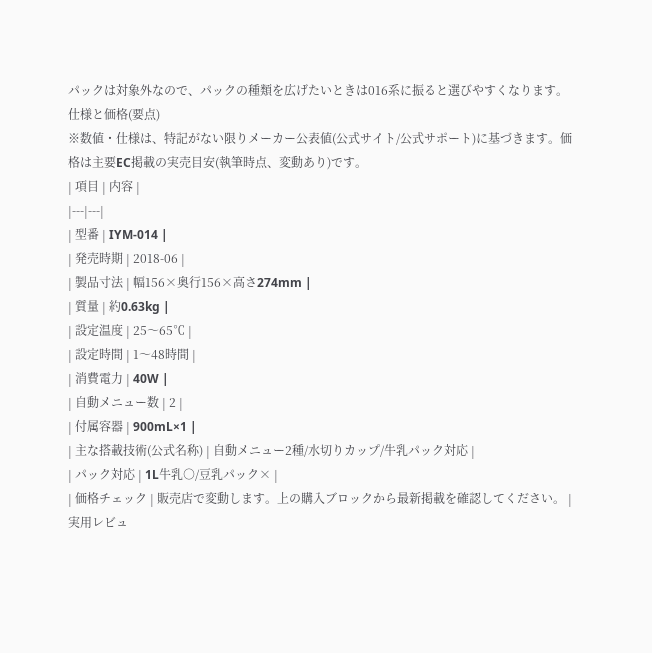パックは対象外なので、パックの種類を広げたいときは016系に振ると選びやすくなります。
仕様と価格(要点)
※数値・仕様は、特記がない限りメーカー公表値(公式サイト/公式サポート)に基づきます。価格は主要EC掲載の実売目安(執筆時点、変動あり)です。
| 項目 | 内容 |
|---|---|
| 型番 | IYM-014 |
| 発売時期 | 2018-06 |
| 製品寸法 | 幅156×奥行156×高さ274mm |
| 質量 | 約0.63kg |
| 設定温度 | 25〜65℃ |
| 設定時間 | 1〜48時間 |
| 消費電力 | 40W |
| 自動メニュー数 | 2 |
| 付属容器 | 900mL×1 |
| 主な搭載技術(公式名称) | 自動メニュー2種/水切りカップ/牛乳パック対応 |
| パック対応 | 1L牛乳○/豆乳パック× |
| 価格チェック | 販売店で変動します。上の購入ブロックから最新掲載を確認してください。 |
実用レビュ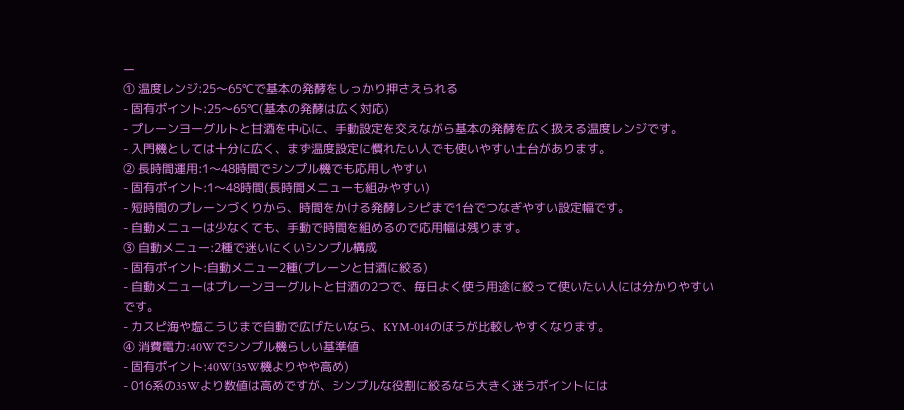ー
① 温度レンジ:25〜65℃で基本の発酵をしっかり押さえられる
- 固有ポイント:25〜65℃(基本の発酵は広く対応)
- プレーンヨーグルトと甘酒を中心に、手動設定を交えながら基本の発酵を広く扱える温度レンジです。
- 入門機としては十分に広く、まず温度設定に慣れたい人でも使いやすい土台があります。
② 長時間運用:1〜48時間でシンプル機でも応用しやすい
- 固有ポイント:1〜48時間(長時間メニューも組みやすい)
- 短時間のプレーンづくりから、時間をかける発酵レシピまで1台でつなぎやすい設定幅です。
- 自動メニューは少なくても、手動で時間を組めるので応用幅は残ります。
③ 自動メニュー:2種で迷いにくいシンプル構成
- 固有ポイント:自動メニュー2種(プレーンと甘酒に絞る)
- 自動メニューはプレーンヨーグルトと甘酒の2つで、毎日よく使う用途に絞って使いたい人には分かりやすいです。
- カスピ海や塩こうじまで自動で広げたいなら、KYM-014のほうが比較しやすくなります。
④ 消費電力:40Wでシンプル機らしい基準値
- 固有ポイント:40W(35W機よりやや高め)
- 016系の35Wより数値は高めですが、シンプルな役割に絞るなら大きく迷うポイントには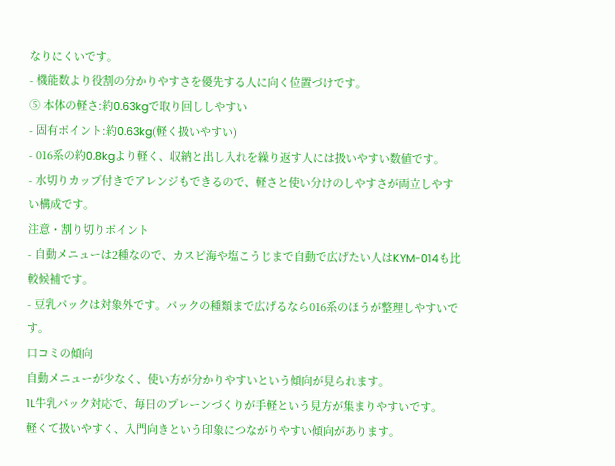なりにくいです。
- 機能数より役割の分かりやすさを優先する人に向く位置づけです。
⑤ 本体の軽さ:約0.63kgで取り回ししやすい
- 固有ポイント:約0.63kg(軽く扱いやすい)
- 016系の約0.8kgより軽く、収納と出し入れを繰り返す人には扱いやすい数値です。
- 水切りカップ付きでアレンジもできるので、軽さと使い分けのしやすさが両立しやすい構成です。
注意・割り切りポイント
- 自動メニューは2種なので、カスピ海や塩こうじまで自動で広げたい人はKYM-014も比較候補です。
- 豆乳パックは対象外です。パックの種類まで広げるなら016系のほうが整理しやすいです。
口コミの傾向
自動メニューが少なく、使い方が分かりやすいという傾向が見られます。
1L牛乳パック対応で、毎日のプレーンづくりが手軽という見方が集まりやすいです。
軽くて扱いやすく、入門向きという印象につながりやすい傾向があります。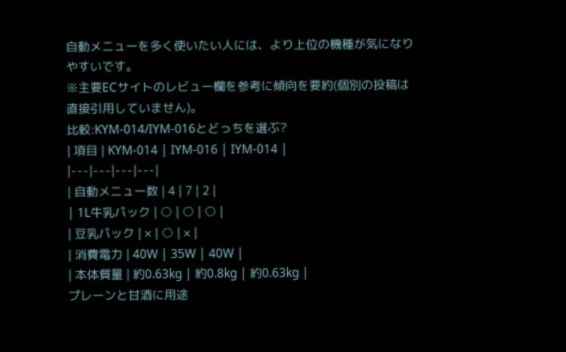自動メニューを多く使いたい人には、より上位の機種が気になりやすいです。
※主要ECサイトのレビュー欄を参考に傾向を要約(個別の投稿は直接引用していません)。
比較:KYM-014/IYM-016とどっちを選ぶ?
| 項目 | KYM-014 | IYM-016 | IYM-014 |
|---|---|---|---|
| 自動メニュー数 | 4 | 7 | 2 |
| 1L牛乳パック | ○ | ○ | ○ |
| 豆乳パック | × | ○ | × |
| 消費電力 | 40W | 35W | 40W |
| 本体質量 | 約0.63kg | 約0.8kg | 約0.63kg |
プレーンと甘酒に用途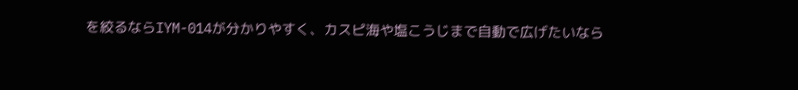を絞るならIYM-014が分かりやすく、カスピ海や塩こうじまで自動で広げたいなら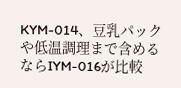KYM-014、豆乳パックや低温調理まで含めるならIYM-016が比較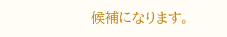候補になります。